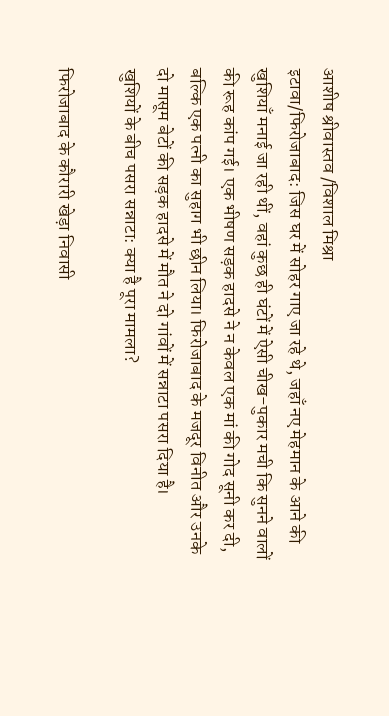आशीष श्रीवास्तव /विशाल मिश्रा
इटावा/फिरोजाबाद: जिस घर में सोहर गाए जा रहे थे, जहाँ नए मेहमान के आने की खुशियाँ मनाई जा रही थीं, वहां कुछ ही घंटों में ऐसी चीख-पुकार मची कि सुनने वालों की रूह कांप गई। एक भीषण सड़क हादसे ने न केवल एक मां की गोद सूनी कर दी, बल्कि एक पत्नी का सुहाग भी छीन लिया। फिरोजाबाद के मजदूर विनीत और उनके दो मासूम बेटों की सड़क हादसे में मौत ने दो गांवों में सन्नाटा पसरा दिया है।
खुशियों के बीच पसरा सन्नाटा: क्या है पूरा मामला?

फिरोजाबाद के कौरारी खेड़ा निवासी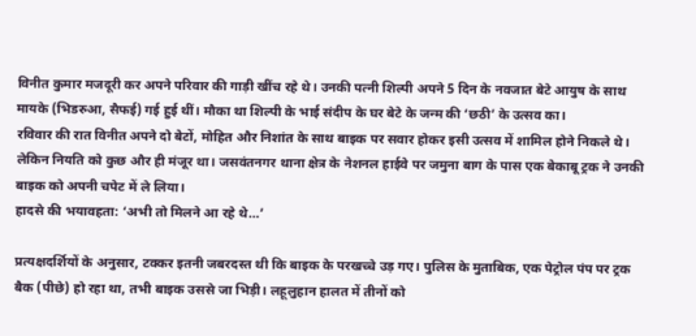विनीत कुमार मजदूरी कर अपने परिवार की गाड़ी खींच रहे थे। उनकी पत्नी शिल्पी अपने 5 दिन के नवजात बेटे आयुष के साथ मायके (भिडरुआ, सैफई) गई हुई थीं। मौका था शिल्पी के भाई संदीप के घर बेटे के जन्म की ‘छठी’ के उत्सव का।
रविवार की रात विनीत अपने दो बेटों, मोहित और निशांत के साथ बाइक पर सवार होकर इसी उत्सव में शामिल होने निकले थे। लेकिन नियति को कुछ और ही मंजूर था। जसवंतनगर थाना क्षेत्र के नेशनल हाईवे पर जमुना बाग के पास एक बेकाबू ट्रक ने उनकी बाइक को अपनी चपेट में ले लिया।
हादसे की भयावहता: ‘अभी तो मिलने आ रहे थे…’

प्रत्यक्षदर्शियों के अनुसार, टक्कर इतनी जबरदस्त थी कि बाइक के परखच्चे उड़ गए। पुलिस के मुताबिक, एक पेट्रोल पंप पर ट्रक बैक (पीछे) हो रहा था, तभी बाइक उससे जा भिड़ी। लहूलुहान हालत में तीनों को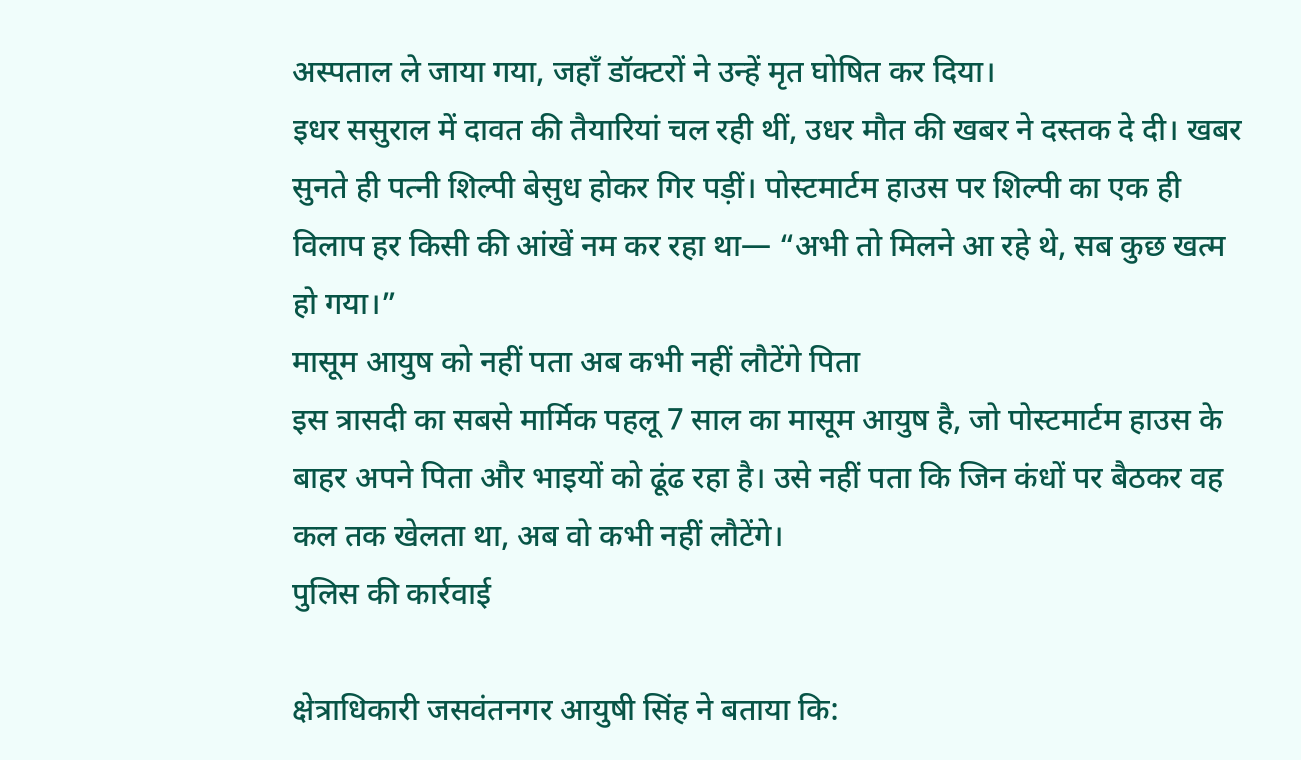अस्पताल ले जाया गया, जहाँ डॉक्टरों ने उन्हें मृत घोषित कर दिया।
इधर ससुराल में दावत की तैयारियां चल रही थीं, उधर मौत की खबर ने दस्तक दे दी। खबर सुनते ही पत्नी शिल्पी बेसुध होकर गिर पड़ीं। पोस्टमार्टम हाउस पर शिल्पी का एक ही विलाप हर किसी की आंखें नम कर रहा था— “अभी तो मिलने आ रहे थे, सब कुछ खत्म हो गया।”
मासूम आयुष को नहीं पता अब कभी नहीं लौटेंगे पिता
इस त्रासदी का सबसे मार्मिक पहलू 7 साल का मासूम आयुष है, जो पोस्टमार्टम हाउस के बाहर अपने पिता और भाइयों को ढूंढ रहा है। उसे नहीं पता कि जिन कंधों पर बैठकर वह कल तक खेलता था, अब वो कभी नहीं लौटेंगे।
पुलिस की कार्रवाई

क्षेत्राधिकारी जसवंतनगर आयुषी सिंह ने बताया कि: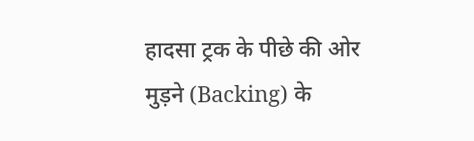हादसा ट्रक के पीछे की ओर मुड़ने (Backing) के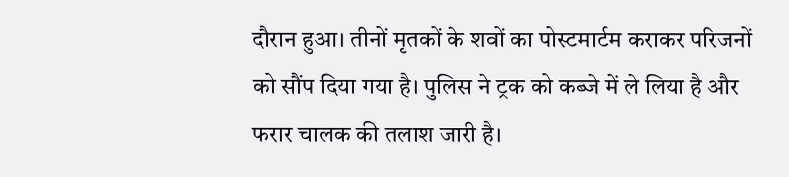दौरान हुआ। तीनों मृतकों के शवों का पोस्टमार्टम कराकर परिजनों को सौंप दिया गया है। पुलिस ने ट्रक को कब्जे में ले लिया है और फरार चालक की तलाश जारी है।